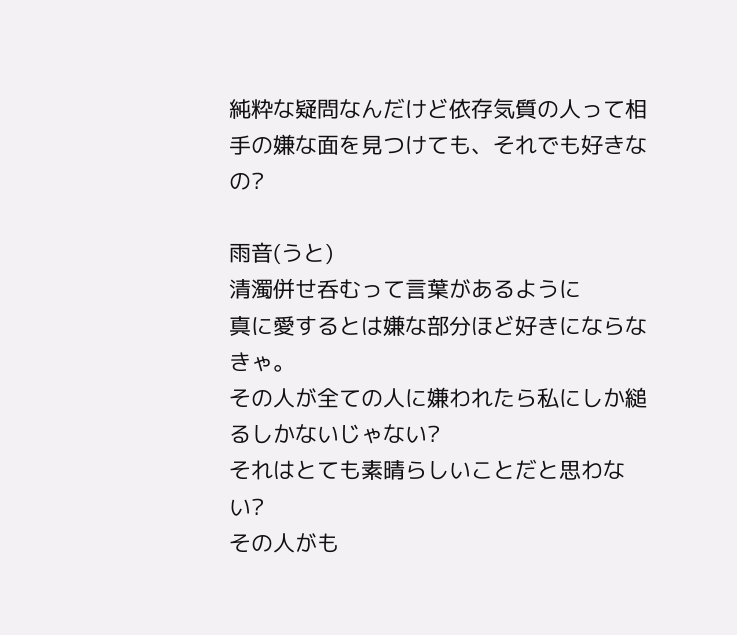純粋な疑問なんだけど依存気質の人って相手の嫌な面を見つけても、それでも好きなの?

雨音(うと)
清濁併せ呑むって言葉があるように
真に愛するとは嫌な部分ほど好きにならなきゃ。
その人が全ての人に嫌われたら私にしか縋るしかないじゃない?
それはとても素晴らしいことだと思わない?
その人がも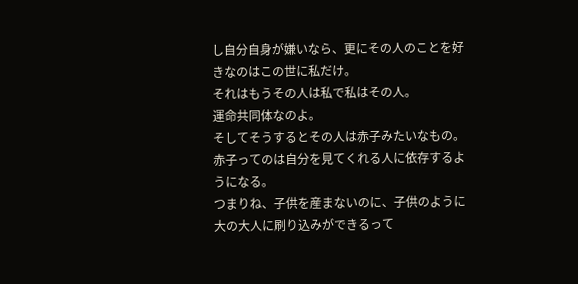し自分自身が嫌いなら、更にその人のことを好きなのはこの世に私だけ。
それはもうその人は私で私はその人。
運命共同体なのよ。
そしてそうするとその人は赤子みたいなもの。
赤子ってのは自分を見てくれる人に依存するようになる。
つまりね、子供を産まないのに、子供のように大の大人に刷り込みができるって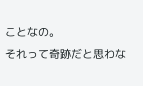ことなの。
それって奇跡だと思わな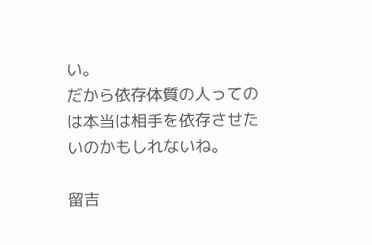い。
だから依存体質の人ってのは本当は相手を依存させたいのかもしれないね。

留吉